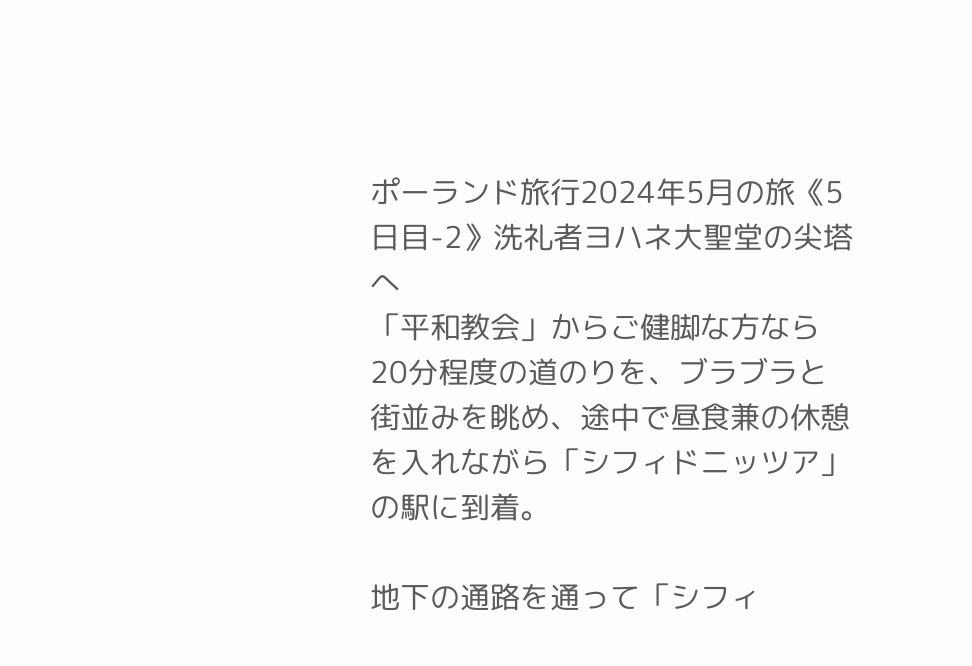ポーランド旅行2024年5月の旅《5日目-2》洗礼者ヨハネ大聖堂の尖塔へ
「平和教会」からご健脚な方なら20分程度の道のりを、ブラブラと街並みを眺め、途中で昼食兼の休憩を入れながら「シフィドニッツア」の駅に到着。

地下の通路を通って「シフィ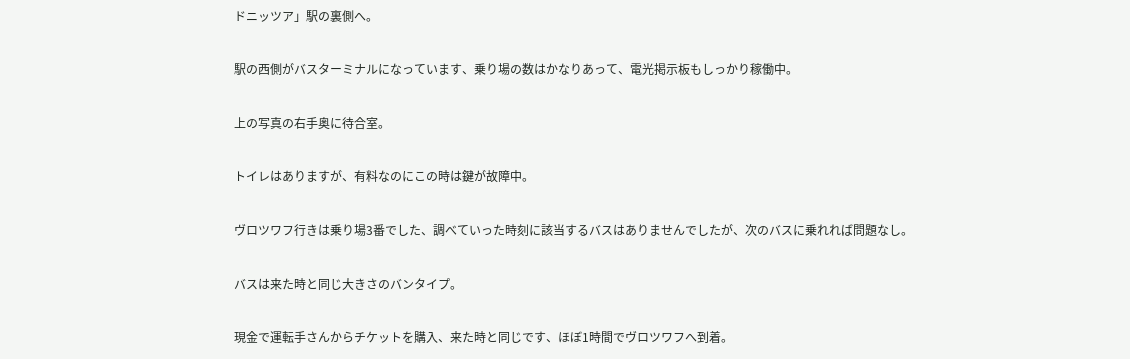ドニッツア」駅の裏側へ。

駅の西側がバスターミナルになっています、乗り場の数はかなりあって、電光掲示板もしっかり稼働中。

上の写真の右手奥に待合室。

トイレはありますが、有料なのにこの時は鍵が故障中。

ヴロツワフ行きは乗り場3番でした、調べていった時刻に該当するバスはありませんでしたが、次のバスに乗れれば問題なし。

バスは来た時と同じ大きさのバンタイプ。

現金で運転手さんからチケットを購入、来た時と同じです、ほぼ1時間でヴロツワフへ到着。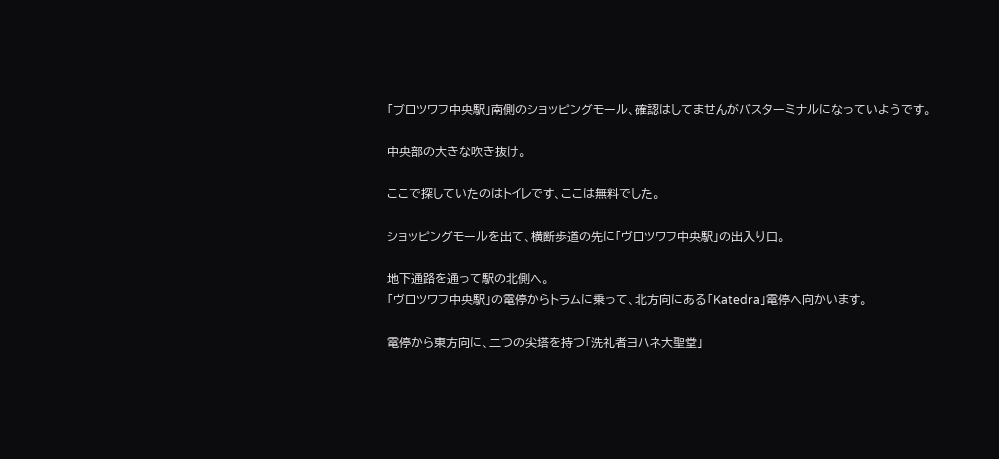「ブロツワフ中央駅」南側のショッピングモール、確認はしてませんがバスターミナルになっていようです。

中央部の大きな吹き抜け。

ここで探していたのはトイレです、ここは無料でした。

ショッピングモールを出て、横断歩道の先に「ヴロツワフ中央駅」の出入り口。

地下通路を通って駅の北側へ。
「ヴロツワフ中央駅」の電停からトラムに乗って、北方向にある「Katedra」電停へ向かいます。

電停から東方向に、二つの尖塔を持つ「洗礼者ヨハネ大聖堂」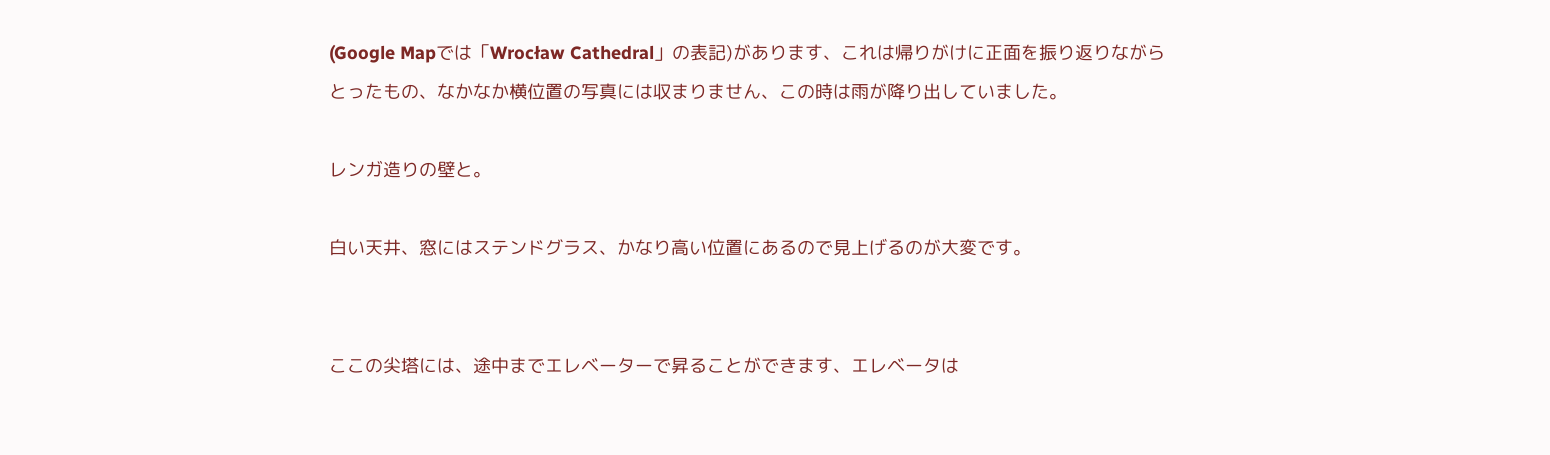(Google Mapでは「Wrocław Cathedral」の表記)があります、これは帰りがけに正面を振り返りながらとったもの、なかなか横位置の写真には収まりません、この時は雨が降り出していました。

レンガ造りの壁と。

白い天井、窓にはステンドグラス、かなり高い位置にあるので見上げるのが大変です。


ここの尖塔には、途中までエレベーターで昇ることができます、エレベータは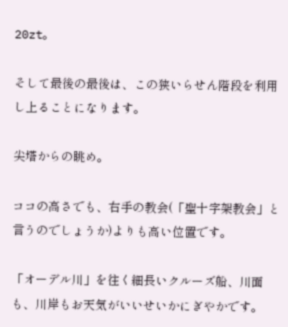20zt。

そして最後の最後は、この狭いらせん階段を利用し上ることになります。

尖塔からの眺め。

ココの高さでも、右手の教会(「聖十字架教会」と言うのでしょうか)よりも高い位置です。

「オーデル川」を往く細長いクルーズ船、川面も、川岸もお天気がいいせいかにぎやかです。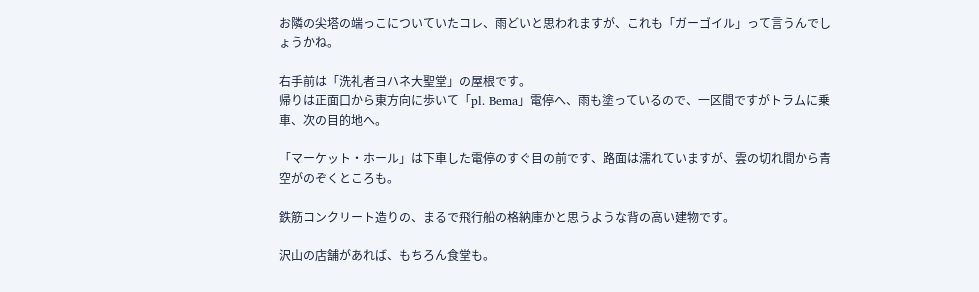お隣の尖塔の端っこについていたコレ、雨どいと思われますが、これも「ガーゴイル」って言うんでしょうかね。

右手前は「洗礼者ヨハネ大聖堂」の屋根です。
帰りは正面口から東方向に歩いて「pl. Bema」電停へ、雨も塗っているので、一区間ですがトラムに乗車、次の目的地へ。

「マーケット・ホール」は下車した電停のすぐ目の前です、路面は濡れていますが、雲の切れ間から青空がのぞくところも。

鉄筋コンクリート造りの、まるで飛行船の格納庫かと思うような背の高い建物です。

沢山の店舗があれば、もちろん食堂も。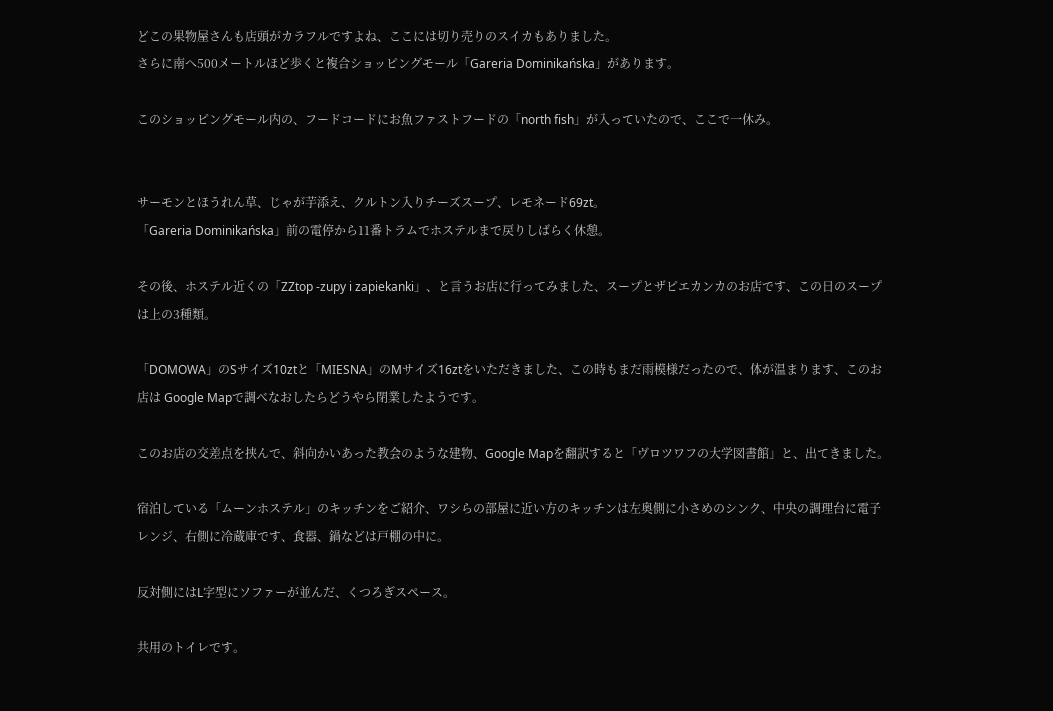どこの果物屋さんも店頭がカラフルですよね、ここには切り売りのスイカもありました。
さらに南へ500メートルほど歩くと複合ショッピングモール「Gareria Dominikańska」があります。

このショッピングモール内の、フードコードにお魚ファストフードの「north fish」が入っていたので、ここで一休み。


サーモンとほうれん草、じゃが芋添え、クルトン入りチーズスープ、レモネード69zt。
「Gareria Dominikańska」前の電停から11番トラムでホステルまで戻りしばらく休憩。

その後、ホステル近くの「ZZtop -zupy i zapiekanki」、と言うお店に行ってみました、スープとザピエカンカのお店です、この日のスープは上の3種類。

「DOMOWA」のSサイズ10ztと「MIESNA」のMサイズ16ztをいただきました、この時もまだ雨模様だったので、体が温まります、このお店は Google Mapで調べなおしたらどうやら閉業したようです。

このお店の交差点を挟んで、斜向かいあった教会のような建物、Google Mapを翻訳すると「ヴロツワフの大学図書館」と、出てきました。

宿泊している「ムーンホステル」のキッチンをご紹介、ワシらの部屋に近い方のキッチンは左奥側に小さめのシンク、中央の調理台に電子レンジ、右側に冷蔵庫です、食器、鍋などは戸棚の中に。

反対側にはL字型にソファーが並んだ、くつろぎスペース。

共用のトイレです。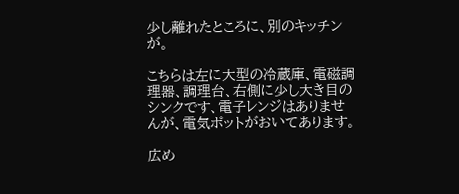少し離れたところに、別のキッチンが。

こちらは左に大型の冷蔵庫、電磁調理器、調理台、右側に少し大き目のシンクです、電子レンジはありませんが、電気ポットがおいてあります。

広め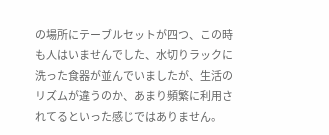の場所にテーブルセットが四つ、この時も人はいませんでした、水切りラックに洗った食器が並んでいましたが、生活のリズムが違うのか、あまり頻繁に利用されてるといった感じではありません。